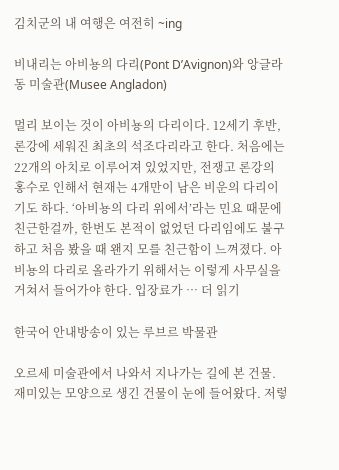김치군의 내 여행은 여전히 ~ing

비내리는 아비뇽의 다리(Pont D’Avignon)와 앙글라동 미술관(Musee Angladon)

멀리 보이는 것이 아비뇽의 다리이다. 12세기 후반, 론강에 세워진 최초의 석조다리라고 한다. 처음에는 22개의 아치로 이루어져 있었지만, 전쟁고 론강의 홍수로 인해서 현재는 4개만이 남은 비운의 다리이기도 하다. ‘아비뇽의 다리 위에서’라는 민요 때문에 친근한걸까, 한번도 본적이 없었던 다리임에도 불구하고 처음 봤을 때 왠지 모를 친근함이 느껴졌다. 아비뇽의 다리로 올라가기 위해서는 이렇게 사무실을 거쳐서 들어가야 한다. 입장료가 … 더 읽기

한국어 안내방송이 있는 루브르 박물관

오르세 미술관에서 나와서 지나가는 길에 본 건물. 재미있는 모양으로 생긴 건물이 눈에 들어왔다. 저렇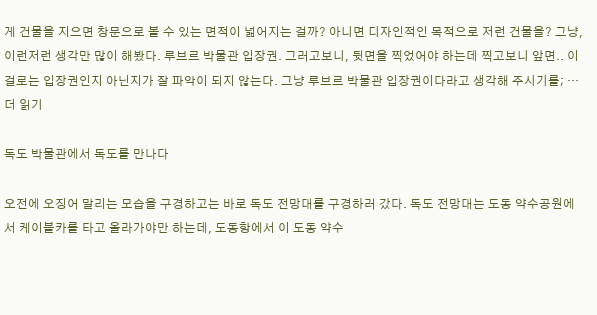게 건물을 지으면 창문으로 볼 수 있는 면적이 넓어지는 걸까? 아니면 디자인적인 목적으로 저런 건물을? 그냥, 이런저런 생각만 많이 해봤다. 루브르 박물관 입장권. 그러고보니, 뒷면을 찍었어야 하는데 찍고보니 앞면.. 이걸로는 입장권인지 아닌지가 잘 파악이 되지 않는다. 그냥 루브르 박물관 입장권이다라고 생각해 주시기를; … 더 읽기

독도 박물관에서 독도를 만나다

오전에 오징어 말리는 모습을 구경하고는 바로 독도 전망대를 구경하러 갔다. 독도 전망대는 도동 약수공원에서 케이블카를 타고 올라가야만 하는데, 도동항에서 이 도동 약수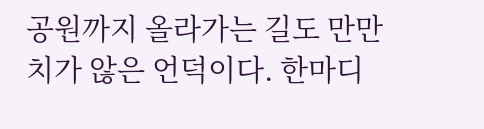공원까지 올라가는 길도 만만치가 않은 언덕이다. 한마디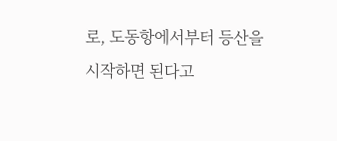로, 도동항에서부터 등산을 시작하면 된다고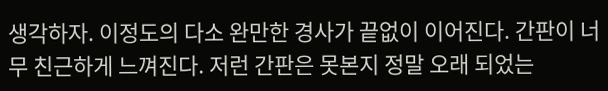생각하자. 이정도의 다소 완만한 경사가 끝없이 이어진다. 간판이 너무 친근하게 느껴진다. 저런 간판은 못본지 정말 오래 되었는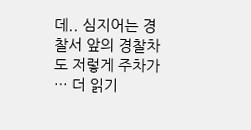데.. 심지어는 경찰서 앞의 경찰차도 저렇게 주차가 … 더 읽기